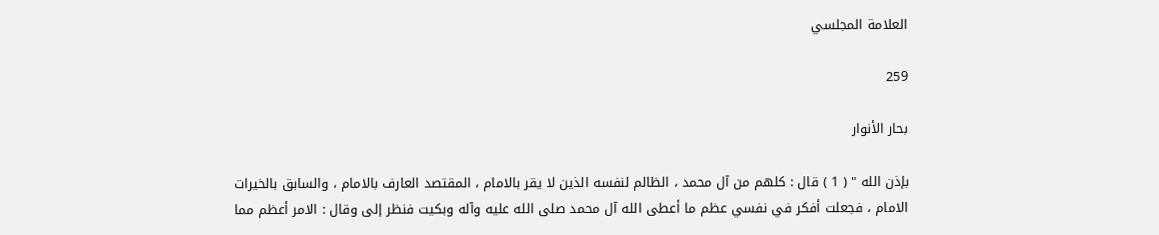العلامة المجلسي

259

بحار الأنوار

بإذن الله " ( 1 ) قال : كلهم من آل محمد ، الظالم لنفسه الذين لا يقر بالامام ، المقتصد العارف بالامام ، والسابق بالخيرات الامام ، فجعلت أفكر في نفسي عظم ما أعطى الله آل محمد صلى الله عليه وآله وبكيت فنظر إلى وقال : الامر أعظم مما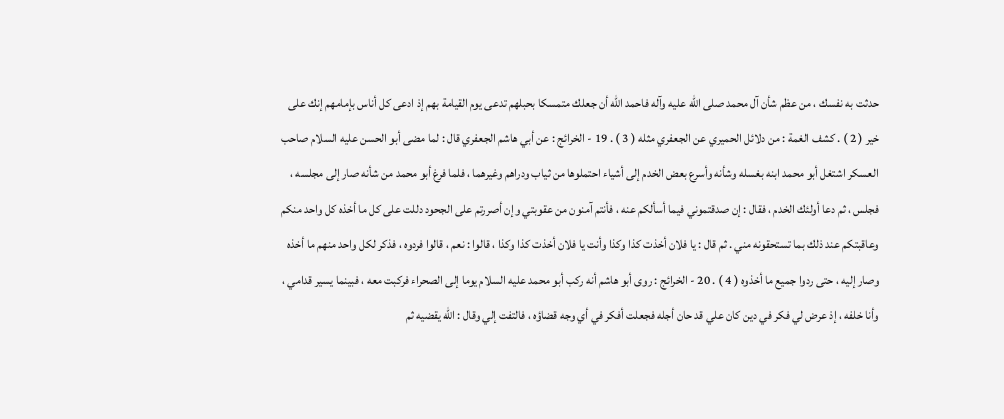حدثت به نفسك ، من عظم شأن آل محمد صلى الله عليه وآله فاحمد الله أن جعلك متمسكا بحبلهم تدعى يوم القيامة بهم إذ ادعى كل أناس بإمامهم إنك على خير ( 2 ) . كشف الغمة : من دلائل الحميري عن الجعفري مثله ( 3 ) . 19 - الخرائج : عن أبي هاشم الجعفري قال : لما مضى أبو الحسن عليه السلام صاحب العسكر اشتغل أبو محمد ابنه بغسله وشأنه وأسرع بعض الخدم إلى أشياء احتملوها من ثياب ودراهم وغيرهما ، فلما فرغ أبو محمد من شأنه صار إلى مجلسه ، فجلس ، ثم دعا أولئك الخدم ، فقال : إن صدقتموني فيما أسألكم عنه ، فأنتم آمنون من عقوبتي وإن أصررتم على الجحود دللت على كل ما أخذه كل واحد منكم وعاقبتكم عند ذلك بما تستحقونه مني . ثم قال : يا فلان أخذت كذا وكذا وأنت يا فلان أخذت كذا وكذا ، قالوا : نعم ، قالوا فردوه ، فذكر لكل واحد منهم ما أخذه وصار إليه ، حتى ردوا جميع ما أخذوه ( 4 ) . 20 - الخرائج : روى أبو هاشم أنه ركب أبو محمد عليه السلام يوما إلى الصحراء فركبت معه ، فبينما يسير قدامي ، وأنا خلفه ، إذ عرض لي فكر في دين كان علي قد حان أجله فجعلت أفكر في أي وجه قضاؤه ، فالتفت إلي وقال : الله يقضيه ثم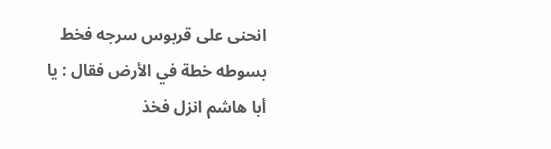انحنى على قربوس سرجه فخط بسوطه خطة في الأرض فقال : يا أبا هاشم انزل فخذ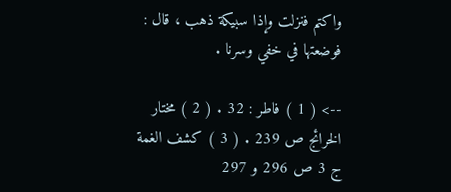واكتم فنزلت وإذا سبيكة ذهب ، قال : فوضعتها في خفي وسرنا .

--> ( 1 ) فاطر : 32 . ( 2 ) مختار الخرائج ص 239 . ( 3 ) كشف الغمة ج 3 ص 296 و 297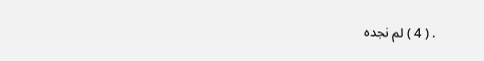. ( 4 ) لم نجده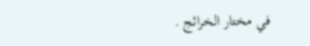في مختار الخرائج .